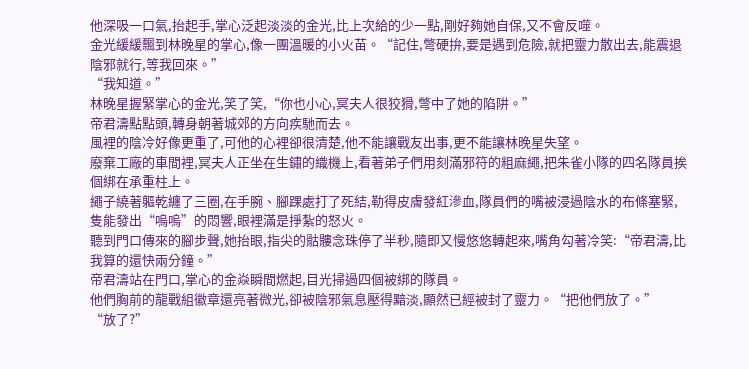他深吸一口氣,抬起手,掌心泛起淡淡的金光,比上次給的少一點,剛好夠她自保,又不會反噬。
金光緩緩飄到林晚星的掌心,像一團溫暖的小火苗。“記住,彆硬拚,要是遇到危險,就把靈力散出去,能震退陰邪就行,等我回來。”
“我知道。”
林晚星握緊掌心的金光,笑了笑,“你也小心,冥夫人很狡猾,彆中了她的陷阱。”
帝君濤點點頭,轉身朝著城郊的方向疾馳而去。
風裡的陰冷好像更重了,可他的心裡卻很清楚,他不能讓戰友出事,更不能讓林晚星失望。
廢棄工廠的車間裡,冥夫人正坐在生鏽的織機上,看著弟子們用刻滿邪符的粗麻繩,把朱雀小隊的四名隊員挨個綁在承重柱上。
繩子繞著軀乾纏了三圈,在手腕、腳踝處打了死結,勒得皮膚發紅滲血,隊員們的嘴被浸過陰水的布條塞緊,隻能發出“嗚嗚”的悶響,眼裡滿是掙紮的怒火。
聽到門口傳來的腳步聲,她抬眼,指尖的骷髏念珠停了半秒,隨即又慢悠悠轉起來,嘴角勾著冷笑:“帝君濤,比我算的還快兩分鐘。”
帝君濤站在門口,掌心的金焱瞬間燃起,目光掃過四個被綁的隊員。
他們胸前的龍戰組徽章還亮著微光,卻被陰邪氣息壓得黯淡,顯然已經被封了靈力。“把他們放了。”
“放了?”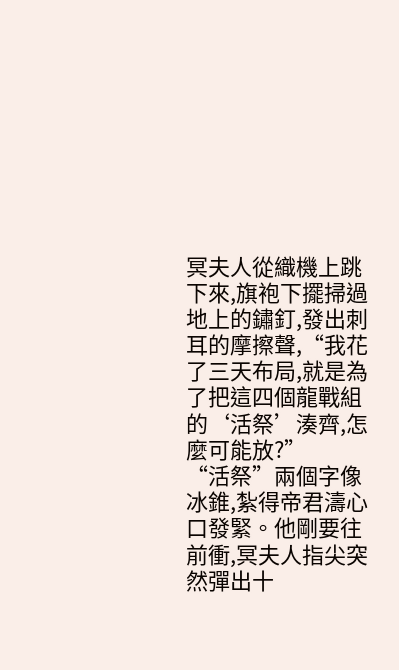冥夫人從織機上跳下來,旗袍下擺掃過地上的鏽釘,發出刺耳的摩擦聲,“我花了三天布局,就是為了把這四個龍戰組的‘活祭’湊齊,怎麼可能放?”
“活祭”兩個字像冰錐,紮得帝君濤心口發緊。他剛要往前衝,冥夫人指尖突然彈出十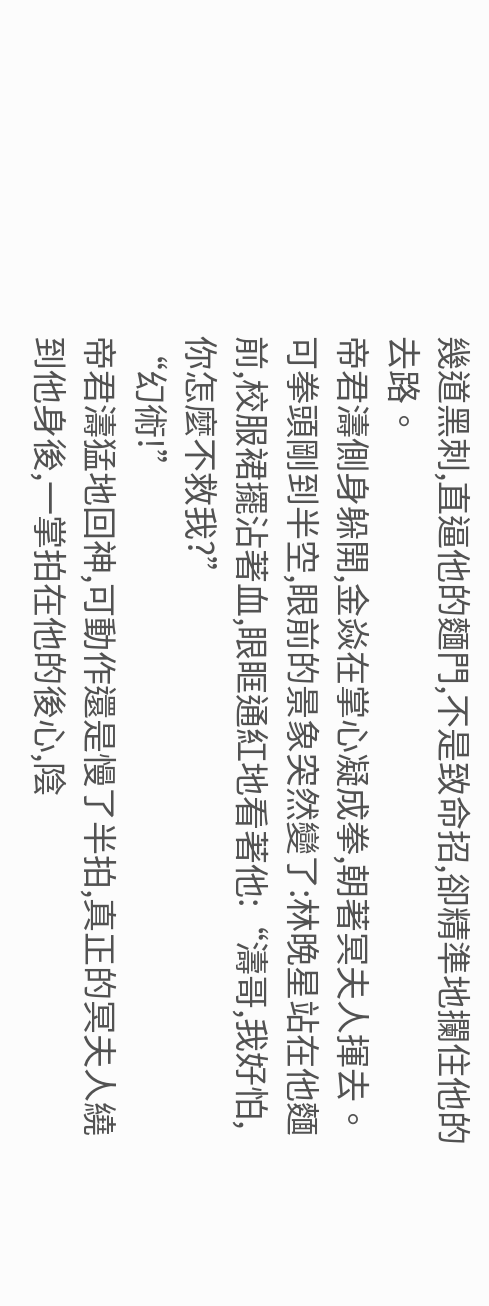幾道黑刺,直逼他的麵門,不是致命招,卻精準地攔住他的去路。
帝君濤側身躲開,金焱在掌心凝成拳,朝著冥夫人揮去。
可拳頭剛到半空,眼前的景象突然變了:林晚星站在他麵前,校服裙擺沾著血,眼眶通紅地看著他:“濤哥,我好怕,你怎麼不救我?”
“幻術!”
帝君濤猛地回神,可動作還是慢了半拍,真正的冥夫人繞到他身後,一掌拍在他的後心,陰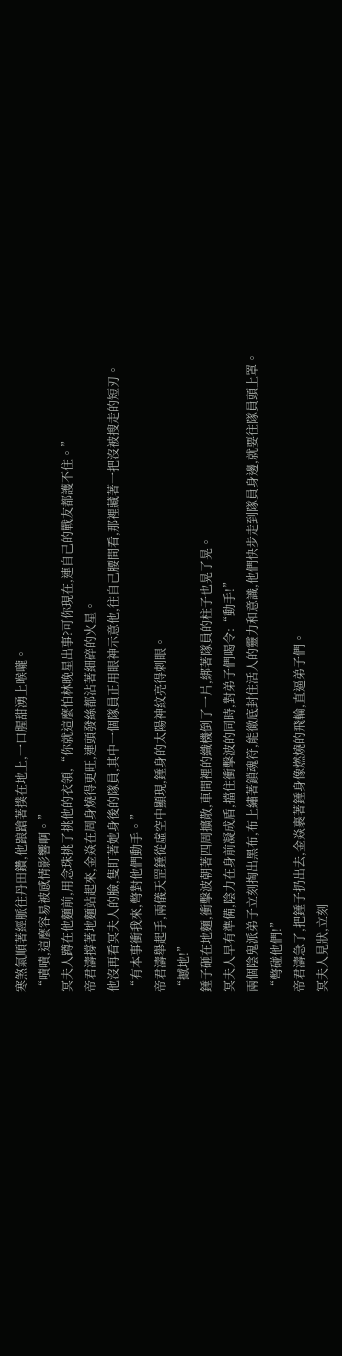寒煞氣順著經脈往丹田鑽,他踉蹌著撲在地上,一口腥甜湧上喉嚨。
“嘖嘖,這麼容易被感情影響啊。”
冥夫人蹲在他麵前,用念珠挑了挑他的衣領,“你就這麼怕林晚星出事?可你現在,連自己的戰友都護不住。”
帝君濤撐著地麵站起來,金焱在周身燒得更旺,連頭發絲都沾著細碎的火星。
他沒再看冥夫人的臉,隻盯著她身後的隊員,其中一個隊員正用眼神示意他,往自己腰間看,那裡藏著一把沒被搜走的短刃。
“有本事衝我來,彆對他們動手。”
帝君濤舉起手,兩儀天罡錘從虛空中顯現,錘身的太陽神紋亮得刺眼。
“撼地!”
錘子砸在地麵,衝擊波朝著四周擴散,車間裡的織機倒了一片,綁著隊員的柱子也晃了晃。
冥夫人早有準備,陰力在身前凝成盾,擋住衝擊波的同時,對弟子們喝令:“動手!”
兩個陰鬼派弟子立刻掏出黑布,布上繡著鎖魂符,能徹底封住活人的靈力和意識,他們快步走到隊員身邊,就要往隊員頭上罩。
“彆碰他們!”
帝君濤急了,把錘子扔出去,金焱裹著錘身像燃燒的飛輪,直逼弟子們。
冥夫人見狀,立刻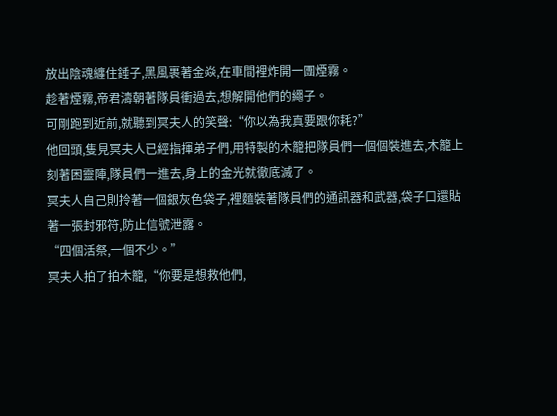放出陰魂纏住錘子,黑風裹著金焱,在車間裡炸開一團煙霧。
趁著煙霧,帝君濤朝著隊員衝過去,想解開他們的繩子。
可剛跑到近前,就聽到冥夫人的笑聲:“你以為我真要跟你耗?”
他回頭,隻見冥夫人已經指揮弟子們,用特製的木籠把隊員們一個個裝進去,木籠上刻著困靈陣,隊員們一進去,身上的金光就徹底滅了。
冥夫人自己則拎著一個銀灰色袋子,裡麵裝著隊員們的通訊器和武器,袋子口還貼著一張封邪符,防止信號泄露。
“四個活祭,一個不少。”
冥夫人拍了拍木籠,“你要是想救他們,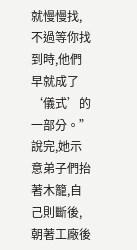就慢慢找,不過等你找到時,他們早就成了‘儀式’的一部分。”
說完,她示意弟子們抬著木籠,自己則斷後,朝著工廠後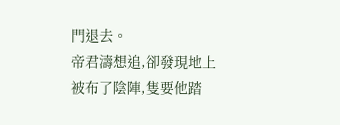門退去。
帝君濤想追,卻發現地上被布了陰陣,隻要他踏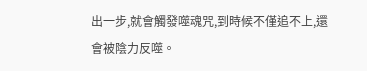出一步,就會觸發噬魂咒,到時候不僅追不上,還會被陰力反噬。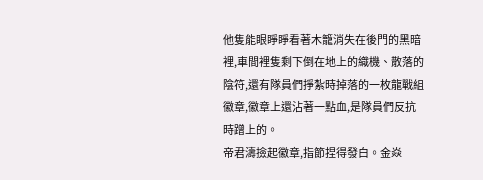他隻能眼睜睜看著木籠消失在後門的黑暗裡,車間裡隻剩下倒在地上的織機、散落的陰符,還有隊員們掙紮時掉落的一枚龍戰組徽章,徽章上還沾著一點血,是隊員們反抗時蹭上的。
帝君濤撿起徽章,指節捏得發白。金焱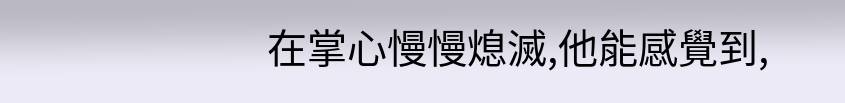在掌心慢慢熄滅,他能感覺到,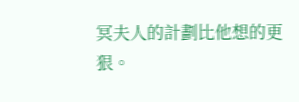冥夫人的計劃比他想的更狠。